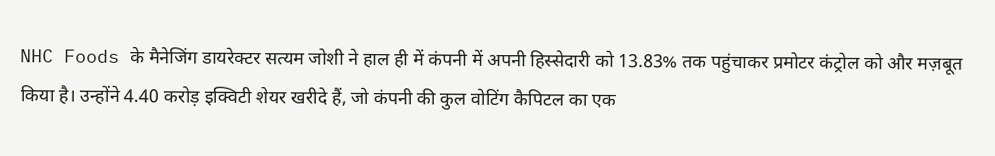NHC Foods के मैनेजिंग डायरेक्टर सत्यम जोशी ने हाल ही में कंपनी में अपनी हिस्सेदारी को 13.83% तक पहुंचाकर प्रमोटर कंट्रोल को और मज़बूत किया है। उन्होंने 4.40 करोड़ इक्विटी शेयर खरीदे हैं, जो कंपनी की कुल वोटिंग कैपिटल का एक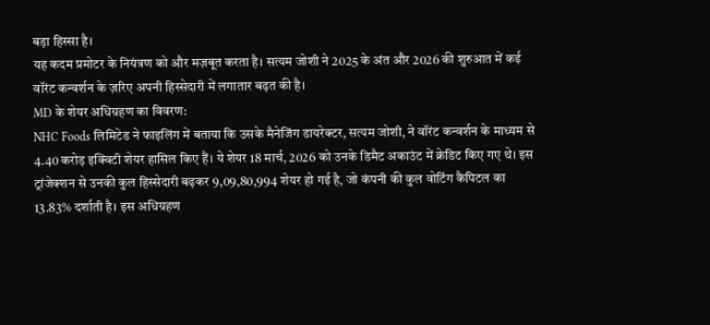बड़ा हिस्सा है।
यह कदम प्रमोटर के नियंत्रण को और मज़बूत करता है। सत्यम जोशी ने 2025 के अंत और 2026 की शुरुआत में कई वॉरंट कन्वर्शन के ज़रिए अपनी हिस्सेदारी में लगातार बढ़त की है।
MD के शेयर अधिग्रहण का विवरण:
NHC Foods लिमिटेड ने फाइलिंग में बताया कि उसके मैनेजिंग डायरेक्टर, सत्यम जोशी, ने वॉरंट कन्वर्शन के माध्यम से 4.40 करोड़ इक्विटी शेयर हासिल किए हैं। ये शेयर 18 मार्च, 2026 को उनके डिमैट अकाउंट में क्रेडिट किए गए थे। इस ट्रांजेक्शन से उनकी कुल हिस्सेदारी बढ़कर 9,09,80,994 शेयर हो गई है, जो कंपनी की कुल वोटिंग कैपिटल का 13.83% दर्शाती है। इस अधिग्रहण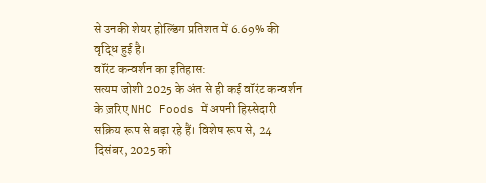से उनकी शेयर होल्डिंग प्रतिशत में 6.69% की वृद्धि हुई है।
वॉरंट कन्वर्शन का इतिहास:
सत्यम जोशी 2025 के अंत से ही कई वॉरंट कन्वर्शन के ज़रिए NHC Foods में अपनी हिस्सेदारी सक्रिय रूप से बढ़ा रहे हैं। विशेष रूप से, 24 दिसंबर, 2025 को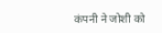कंपनी ने जोशी को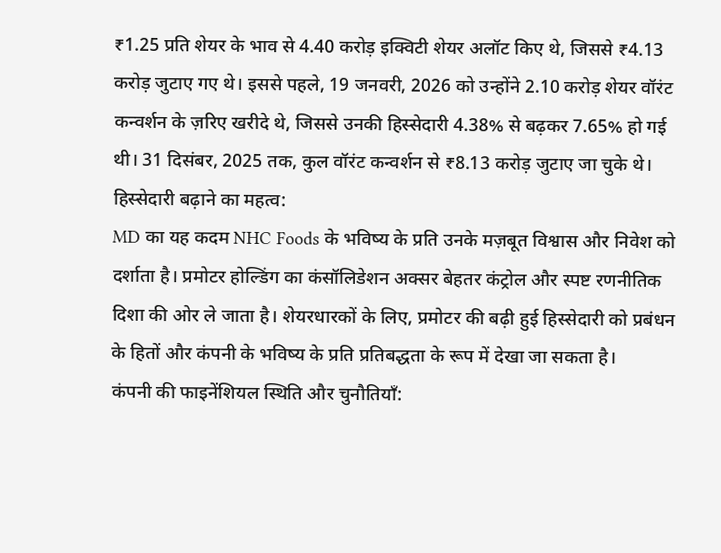₹1.25 प्रति शेयर के भाव से 4.40 करोड़ इक्विटी शेयर अलॉट किए थे, जिससे ₹4.13 करोड़ जुटाए गए थे। इससे पहले, 19 जनवरी, 2026 को उन्होंने 2.10 करोड़ शेयर वॉरंट कन्वर्शन के ज़रिए खरीदे थे, जिससे उनकी हिस्सेदारी 4.38% से बढ़कर 7.65% हो गई थी। 31 दिसंबर, 2025 तक, कुल वॉरंट कन्वर्शन से ₹8.13 करोड़ जुटाए जा चुके थे।
हिस्सेदारी बढ़ाने का महत्व:
MD का यह कदम NHC Foods के भविष्य के प्रति उनके मज़बूत विश्वास और निवेश को दर्शाता है। प्रमोटर होल्डिंग का कंसॉलिडेशन अक्सर बेहतर कंट्रोल और स्पष्ट रणनीतिक दिशा की ओर ले जाता है। शेयरधारकों के लिए, प्रमोटर की बढ़ी हुई हिस्सेदारी को प्रबंधन के हितों और कंपनी के भविष्य के प्रति प्रतिबद्धता के रूप में देखा जा सकता है।
कंपनी की फाइनेंशियल स्थिति और चुनौतियाँ: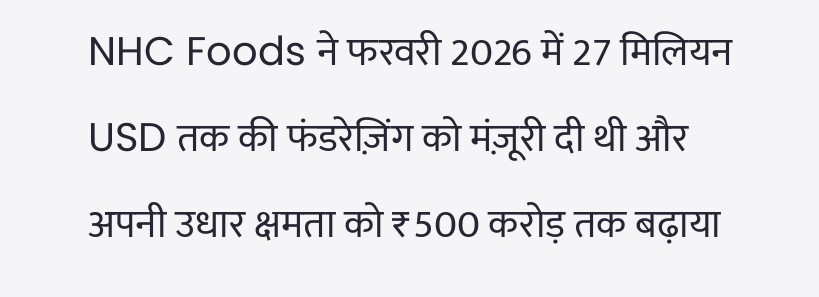NHC Foods ने फरवरी 2026 में 27 मिलियन USD तक की फंडरेज़िंग को मंज़ूरी दी थी और अपनी उधार क्षमता को ₹500 करोड़ तक बढ़ाया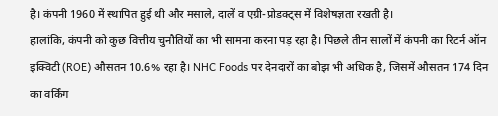है। कंपनी 1960 में स्थापित हुई थी और मसाले, दालें व एग्री-प्रोडक्ट्स में विशेषज्ञता रखती है।
हालांकि, कंपनी को कुछ वित्तीय चुनौतियों का भी सामना करना पड़ रहा है। पिछले तीन सालों में कंपनी का रिटर्न ऑन इक्विटी (ROE) औसतन 10.6% रहा है। NHC Foods पर देनदारों का बोझ भी अधिक है, जिसमें औसतन 174 दिन का वर्किंग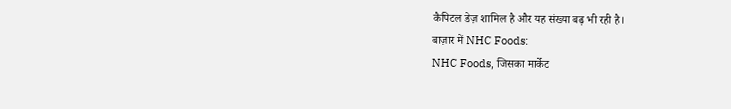कैपिटल डेज़ शामिल है और यह संख्या बढ़ भी रही है।
बाज़ार में NHC Foods:
NHC Foods, जिसका मार्केट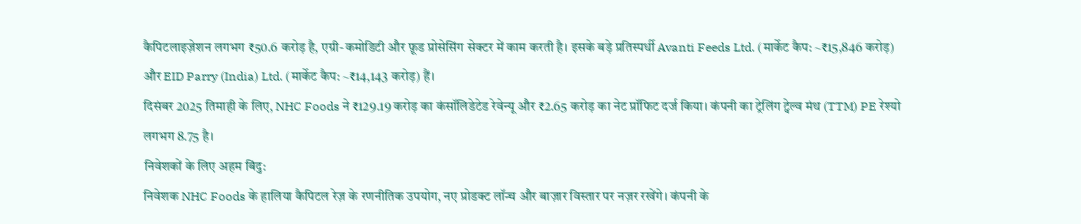कैपिटलाइज़ेशन लगभग ₹50.6 करोड़ है, एग्री-कमोडिटी और फ़ूड प्रोसेसिंग सेक्टर में काम करती है। इसके बड़े प्रतिस्पर्धी Avanti Feeds Ltd. (मार्केट कैप: ~₹15,846 करोड़) और EID Parry (India) Ltd. (मार्केट कैप: ~₹14,143 करोड़) हैं।
दिसंबर 2025 तिमाही के लिए, NHC Foods ने ₹129.19 करोड़ का कंसॉलिडेटेड रेवेन्यू और ₹2.65 करोड़ का नेट प्रॉफिट दर्ज किया। कंपनी का ट्रेलिंग ट्वेल्व मंथ (TTM) PE रेश्यो लगभग 8.75 है।
निवेशकों के लिए अहम बिंदु:
निवेशक NHC Foods के हालिया कैपिटल रेज़ के रणनीतिक उपयोग, नए प्रोडक्ट लॉन्च और बाज़ार विस्तार पर नज़र रखेंगे। कंपनी के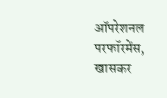ऑपरेशनल परफॉरमेंस, खासकर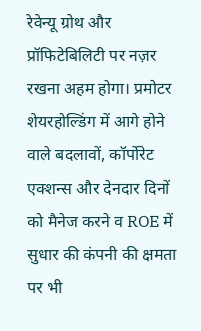रेवेन्यू ग्रोथ और प्रॉफिटेबिलिटी पर नज़र रखना अहम होगा। प्रमोटर शेयरहोल्डिंग में आगे होने वाले बदलावों, कॉर्पोरेट एक्शन्स और देनदार दिनों को मैनेज करने व ROE में सुधार की कंपनी की क्षमता पर भी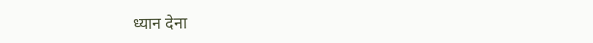ध्यान देना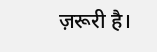ज़रूरी है।